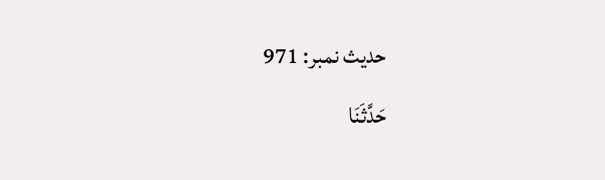حدیث نمبر: 971
حَدَّثَنَا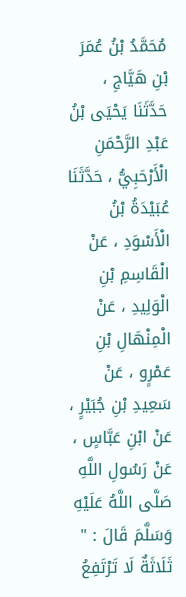مُحَمَّدُ بْنُ عُمَرَ بْنِ هَيَّاجِ ، حَدَّثَنَا يَحْيَى بْنُ عَبْدِ الرَّحْمَنِ الْأَرْحَبِيُّ ، حَدَّثَنَا عُبَيْدَةُ بْنُ الْأَسْوَدِ ، عَنْ الْقَاسِمِ بْنِ الْوَلِيدِ ، عَنْ الْمِنْهَالِ بْنِ عَمْرٍو ، عَنْ سَعِيدِ بْنِ جُبَيْرٍ ، عَنْ ابْنِ عَبَّاسٍ ، عَنْ رَسُولِ اللَّهِ صَلَّى اللَّهُ عَلَيْهِ وَسَلَّمَ قَالَ : " ثَلَاثَةٌ لَا تَرْتَفِعُ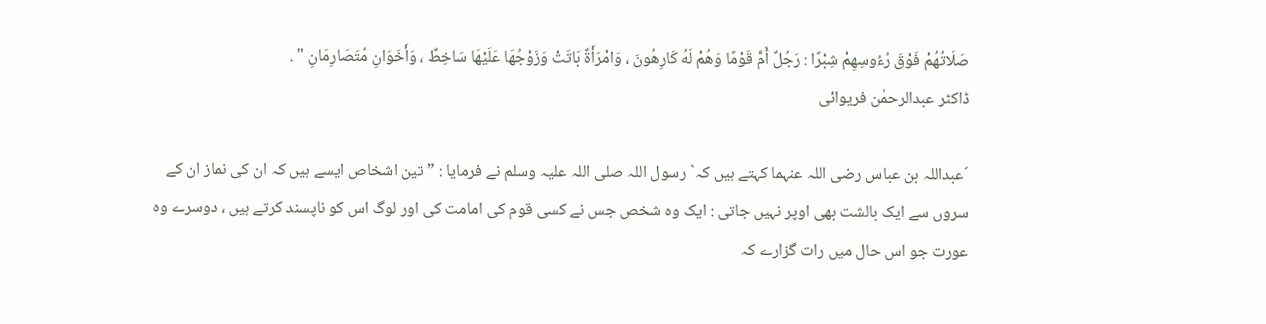صَلَاتُهُمْ فَوْقَ رُءُوسِهِمْ شِبْرًا : رَجُلٌ أَمَّ قَوْمًا وَهُمْ لَهُ كَارِهُونَ ، وَامْرَأَةٌ بَاتَتْ وَزَوْجُهَا عَلَيْهَا سَاخِطٌ ، وَأَخَوَانِ مُتَصَارِمَانِ " .
ڈاکٹر عبدالرحمٰن فریوائی

´عبداللہ بن عباس رضی اللہ عنہما کہتے ہیں کہ` رسول اللہ صلی اللہ علیہ وسلم نے فرمایا : ” تین اشخاص ایسے ہیں کہ ان کی نماز ان کے سروں سے ایک بالشت بھی اوپر نہیں جاتی : ایک وہ شخص جس نے کسی قوم کی امامت کی اور لوگ اس کو ناپسند کرتے ہیں ، دوسرے وہ عورت جو اس حال میں رات گزارے کہ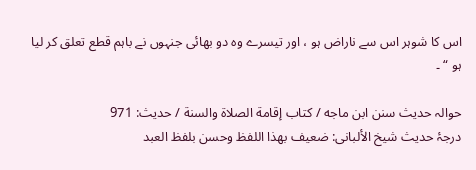اس کا شوہر اس سے ناراض ہو ، اور تیسرے وہ دو بھائی جنہوں نے باہم قطع تعلق کر لیا ہو “ ۔

حوالہ حدیث سنن ابن ماجه / كتاب إقامة الصلاة والسنة / حدیث: 971
درجۂ حدیث شیخ الألبانی: ضعيف بهذا اللفظ وحسن بلفظ العبد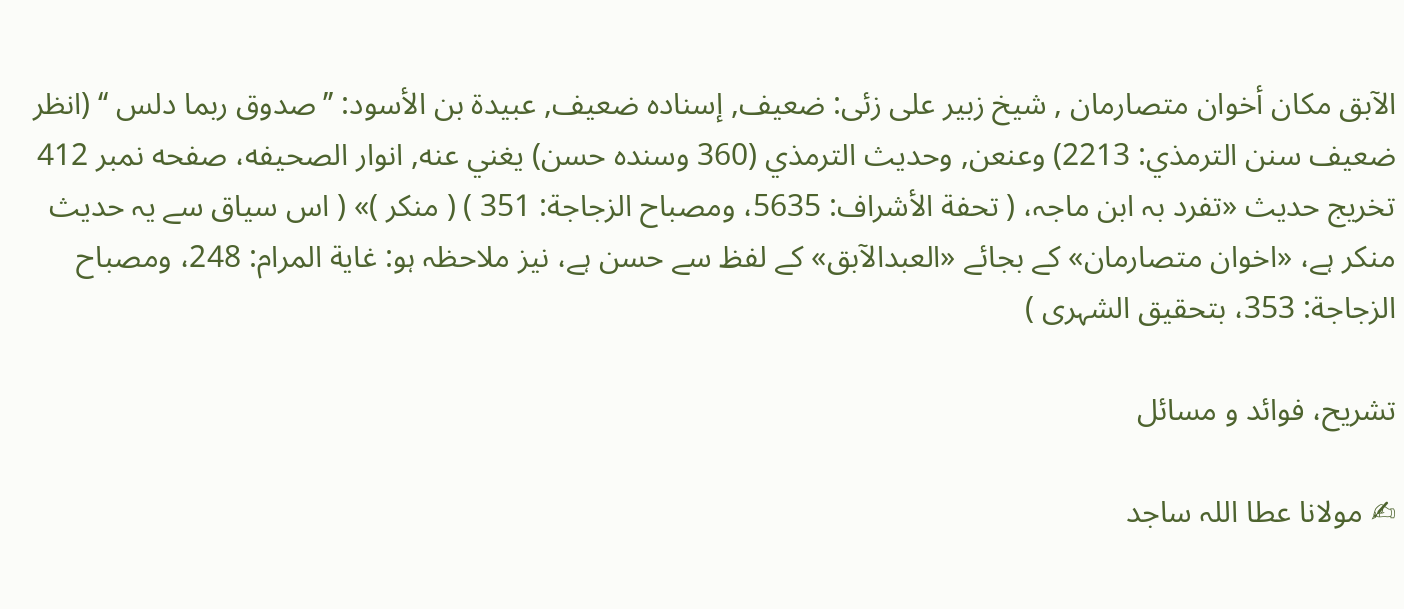الآبق مكان أخوان متصارمان , شیخ زبیر علی زئی: ضعيف, إسناده ضعيف, عبيدة بن الأسود: ’’ صدوق ربما دلس ‘‘ (انظر ضعيف سنن الترمذي: 2213) وعنعن, وحديث الترمذي (360 وسنده حسن) يغني عنه, انوار الصحيفه، صفحه نمبر 412
تخریج حدیث «تفرد بہ ابن ماجہ، ( تحفة الأشراف: 5635، ومصباح الزجاجة: 351 ) ( منکر )» ( اس سیاق سے یہ حدیث منکر ہے، «اخوان متصارمان» کے بجائے «العبدالآبق» کے لفظ سے حسن ہے، نیز ملاحظہ ہو: غایة المرام: 248، ومصباح الزجاجة: 353، بتحقیق الشہری )

تشریح، فوائد و مسائل

✍ مولانا عطا اللہ ساجد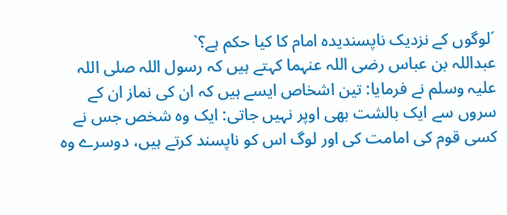´لوگوں کے نزدیک ناپسندیدہ امام کا کیا حکم ہے؟`
عبداللہ بن عباس رضی اللہ عنہما کہتے ہیں کہ رسول اللہ صلی اللہ علیہ وسلم نے فرمایا: تین اشخاص ایسے ہیں کہ ان کی نماز ان کے سروں سے ایک بالشت بھی اوپر نہیں جاتی: ایک وہ شخص جس نے کسی قوم کی امامت کی اور لوگ اس کو ناپسند کرتے ہیں، دوسرے وہ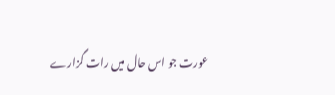عورت جو اس حال میں رات گزارے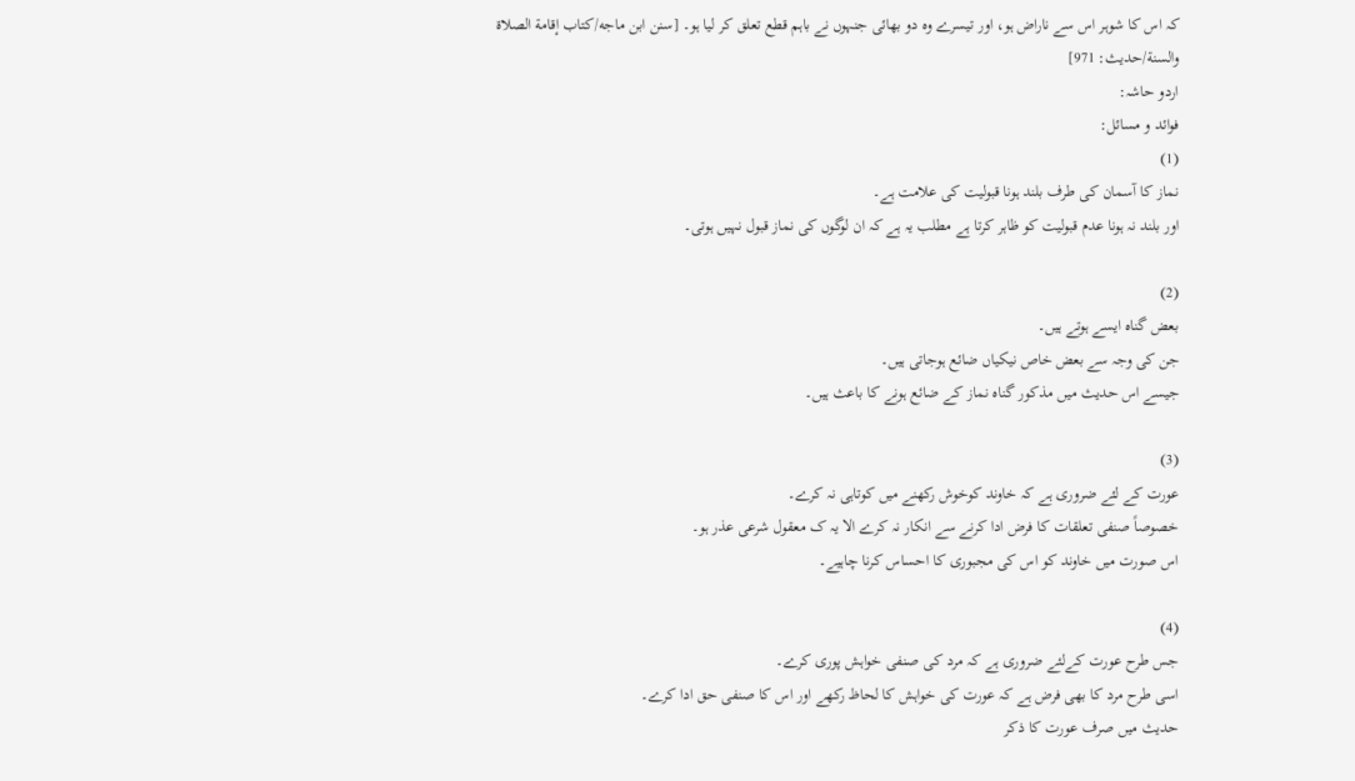کہ اس کا شوہر اس سے ناراض ہو، اور تیسرے وہ دو بھائی جنہوں نے باہم قطع تعلق کر لیا ہو۔ [سنن ابن ماجه/كتاب إقامة الصلاة والسنة/حدیث: 971]
اردو حاشہ:
فوائد و مسائل:
(1)
نماز کا آسمان کی طرف بلند ہونا قبولیت کی علامت ہے۔
اور بلند نہ ہونا عدم قبولیت کو ظاہر کرتا ہے مطلب یہ ہے کہ ان لوگوں کی نماز قبول نہیں ہوتی۔

(2)
بعض گناہ ایسے ہوتے ہیں۔
جن کی وجہ سے بعض خاص نیکیاں ضائع ہوجاتی ہیں۔
جیسے اس حدیث میں مذکور گناہ نماز کے ضائع ہونے کا باعث ہیں۔

(3)
عورت کے لئے ضروری ہے کہ خاوند کوخوش رکھنے میں کوتاہی نہ کرے۔
خصوصاً صنفی تعلقات کا فرض ادا کرنے سے انکار نہ کرے الا یہ ک معقول شرعی عذر ہو۔
اس صورت میں خاوند کو اس کی مجبوری کا احساس کرنا چاہیے۔

(4)
جس طرح عورت کےلئے ضروری ہے کہ مرد کی صنفی خواہش پوری کرے۔
اسی طرح مرد کا بھی فرض ہے کہ عورت کی خواہش کا لحاظ رکھے اور اس کا صنفی حق ادا کرے۔
حدیث میں صرف عورت کا ذکر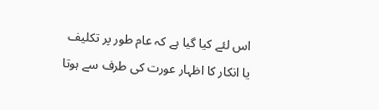اس لئے کیا گیا ہے کہ عام طور پر تکلیف یا انکار کا اظہار عورت کی طرف سے ہوتا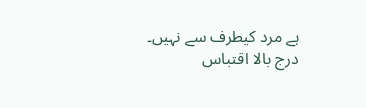ہے مرد کیطرف سے نہیں۔
درج بالا اقتباس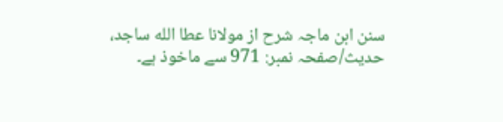سنن ابن ماجہ شرح از مولانا عطا الله ساجد، حدیث/صفحہ نمبر: 971 سے ماخوذ ہے۔